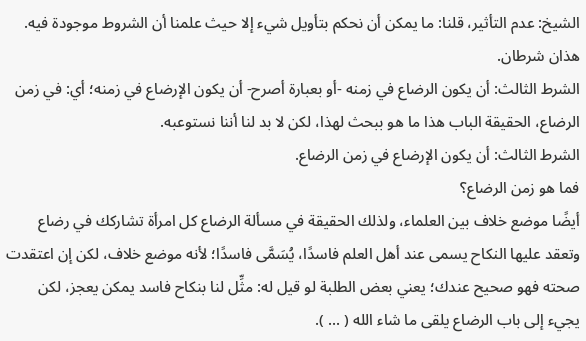الشيخ: عدم التأثير، قلنا: ما يمكن أن نحكم بتأويل شيء إلا حيث علمنا أن الشروط موجودة فيه. هذان شرطان.
الشرط الثالث: أن يكون الرضاع في زمنه -أو بعبارة أصرح- أن يكون الإرضاع في زمنه؛ أي: في زمن الرضاع، الحقيقة الباب هذا ما هو ببحث لهذا، لكن لا بد لنا أننا نستوعبه.
الشرط الثالث: أن يكون الإرضاع في زمن الرضاع.
فما هو زمن الرضاع؟
أيضًا موضع خلاف بين العلماء، ولذلك الحقيقة في مسألة الرضاع كل امرأة تشاركك في رضاع وتعقد عليها النكاح يسمى عند أهل العلم فاسدًا، يُسَمَّى فاسدًا؛ لأنه موضع خلاف، لكن إن اعتقدت صحته فهو صحيح عندك؛ يعني بعض الطلبة لو قيل له: مثِّل لنا بنكاح فاسد يمكن يعجز، لكن يجيء إلى باب الرضاع يلقى ما شاء الله ( ... ).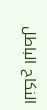النكاح الباطل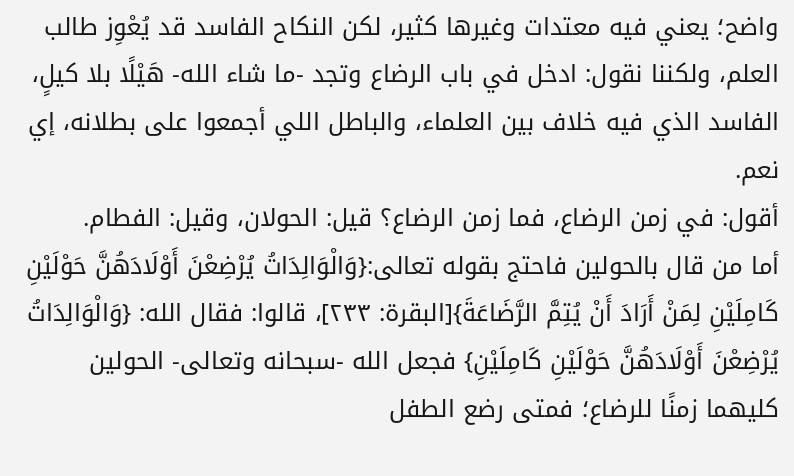واضح؛ يعني فيه معتدات وغيرها كثير، لكن النكاح الفاسد قد يُعْوِز طالب العلم، ولكننا نقول: ادخل في باب الرضاع وتجد -ما شاء الله- هَيْلًا بلا كيلٍ، الفاسد الذي فيه خلاف بين العلماء، والباطل اللي أجمعوا على بطلانه، إي نعم.
أقول: في زمن الرضاع، فما زمن الرضاع؟ قيل: الحولان، وقيل: الفطام.
أما من قال بالحولين فاحتج بقوله تعالى:{وَالْوَالِدَاتُ يُرْضِعْنَ أَوْلَادَهُنَّ حَوْلَيْنِ كَامِلَيْنِ لِمَنْ أَرَادَ أَنْ يُتِمَّ الرَّضَاعَةَ}[البقرة: ٢٣٣]، قالوا: فقال الله: {وَالْوَالِدَاتُ يُرْضِعْنَ أَوْلَادَهُنَّ حَوْلَيْنِ كَامِلَيْنِ} فجعل الله -سبحانه وتعالى- الحولين كليهما زمنًا للرضاع؛ فمتى رضع الطفل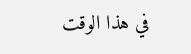في هذا الوقت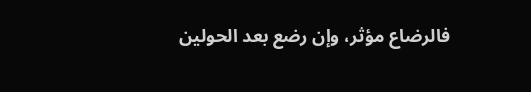فالرضاع مؤثر، وإن رضع بعد الحولين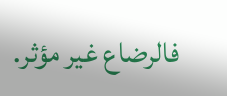فالرضاع غير مؤثر.